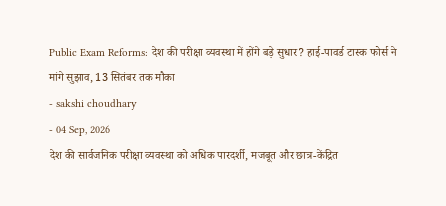Public Exam Reforms: देश की परीक्षा व्यवस्था में होंगे बड़े सुधार? हाई-पावर्ड टास्क फोर्स ने मांगे सुझाव, 13 सितंबर तक मौका
- sakshi choudhary
- 04 Sep, 2026
देश की सार्वजनिक परीक्षा व्यवस्था को अधिक पारदर्शी, मजबूत और छात्र-केंद्रित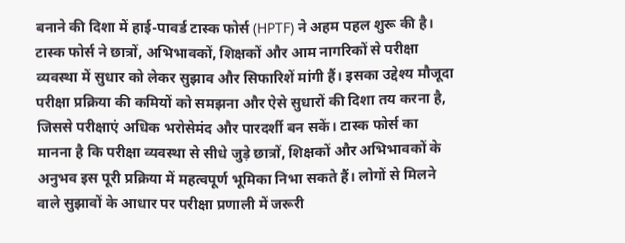बनाने की दिशा में हाई-पावर्ड टास्क फोर्स (HPTF) ने अहम पहल शुरू की है। टास्क फोर्स ने छात्रों, अभिभावकों, शिक्षकों और आम नागरिकों से परीक्षा व्यवस्था में सुधार को लेकर सुझाव और सिफारिशें मांगी हैं। इसका उद्देश्य मौजूदा परीक्षा प्रक्रिया की कमियों को समझना और ऐसे सुधारों की दिशा तय करना है, जिससे परीक्षाएं अधिक भरोसेमंद और पारदर्शी बन सकें। टास्क फोर्स का मानना है कि परीक्षा व्यवस्था से सीधे जुड़े छात्रों, शिक्षकों और अभिभावकों के अनुभव इस पूरी प्रक्रिया में महत्वपूर्ण भूमिका निभा सकते हैं। लोगों से मिलने वाले सुझावों के आधार पर परीक्षा प्रणाली में जरूरी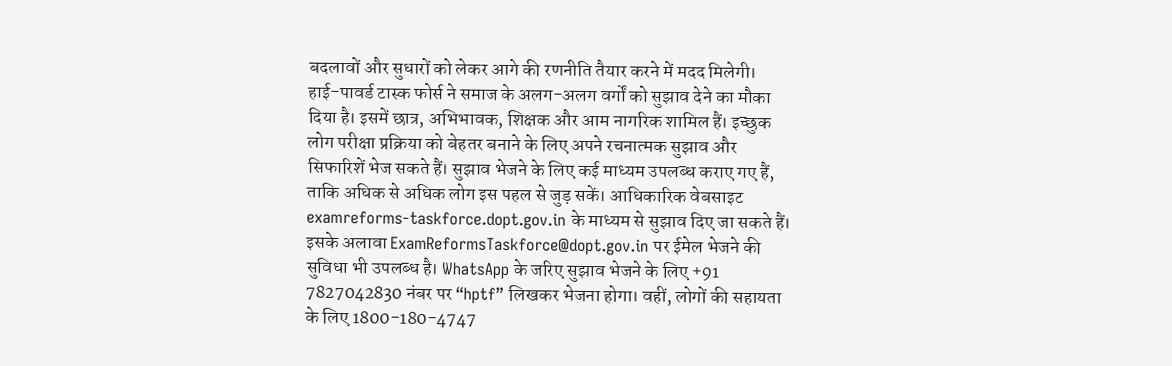बदलावों और सुधारों को लेकर आगे की रणनीति तैयार करने में मदद मिलेगी।
हाई-पावर्ड टास्क फोर्स ने समाज के अलग-अलग वर्गों को सुझाव देने का मौका दिया है। इसमें छात्र, अभिभावक, शिक्षक और आम नागरिक शामिल हैं। इच्छुक लोग परीक्षा प्रक्रिया को बेहतर बनाने के लिए अपने रचनात्मक सुझाव और सिफारिशें भेज सकते हैं। सुझाव भेजने के लिए कई माध्यम उपलब्ध कराए गए हैं, ताकि अधिक से अधिक लोग इस पहल से जुड़ सकें। आधिकारिक वेबसाइट examreforms-taskforce.dopt.gov.in के माध्यम से सुझाव दिए जा सकते हैं। इसके अलावा ExamReformsTaskforce@dopt.gov.in पर ईमेल भेजने की सुविधा भी उपलब्ध है। WhatsApp के जरिए सुझाव भेजने के लिए +91 7827042830 नंबर पर “hptf” लिखकर भेजना होगा। वहीं, लोगों की सहायता के लिए 1800-180-4747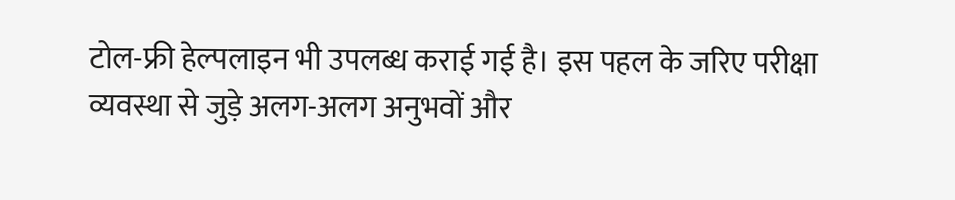टोल-फ्री हेल्पलाइन भी उपलब्ध कराई गई है। इस पहल के जरिए परीक्षा व्यवस्था से जुड़े अलग-अलग अनुभवों और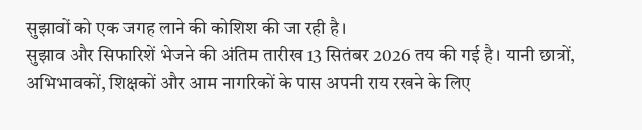सुझावों को एक जगह लाने की कोशिश की जा रही है।
सुझाव और सिफारिशें भेजने की अंतिम तारीख 13 सितंबर 2026 तय की गई है। यानी छात्रों, अभिभावकों, शिक्षकों और आम नागरिकों के पास अपनी राय रखने के लिए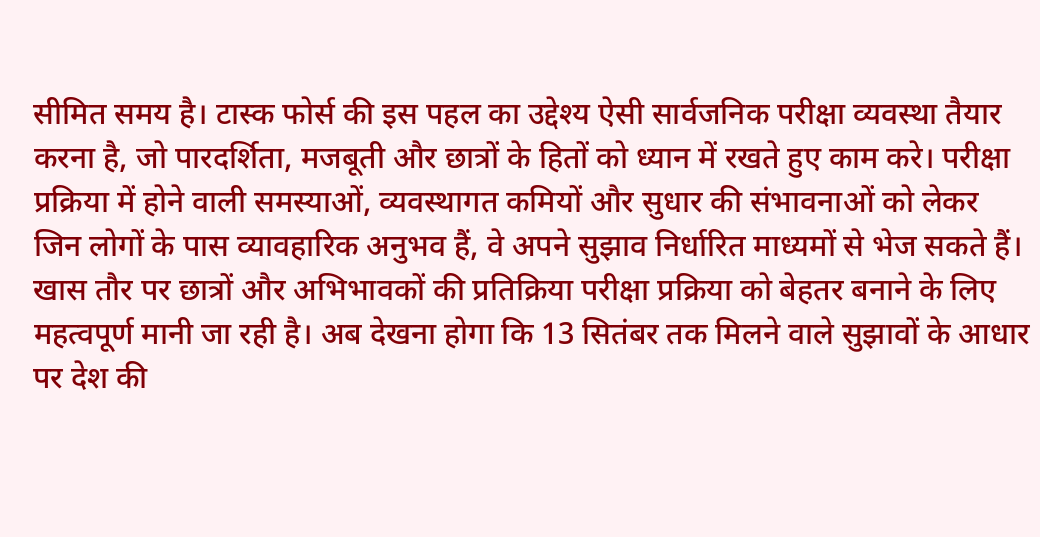सीमित समय है। टास्क फोर्स की इस पहल का उद्देश्य ऐसी सार्वजनिक परीक्षा व्यवस्था तैयार करना है, जो पारदर्शिता, मजबूती और छात्रों के हितों को ध्यान में रखते हुए काम करे। परीक्षा प्रक्रिया में होने वाली समस्याओं, व्यवस्थागत कमियों और सुधार की संभावनाओं को लेकर जिन लोगों के पास व्यावहारिक अनुभव हैं, वे अपने सुझाव निर्धारित माध्यमों से भेज सकते हैं। खास तौर पर छात्रों और अभिभावकों की प्रतिक्रिया परीक्षा प्रक्रिया को बेहतर बनाने के लिए महत्वपूर्ण मानी जा रही है। अब देखना होगा कि 13 सितंबर तक मिलने वाले सुझावों के आधार पर देश की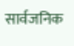सार्वजनिक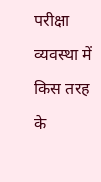परीक्षा व्यवस्था में किस तरह के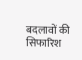बदलावों की सिफारिश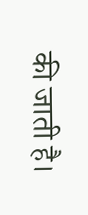की जाती है।